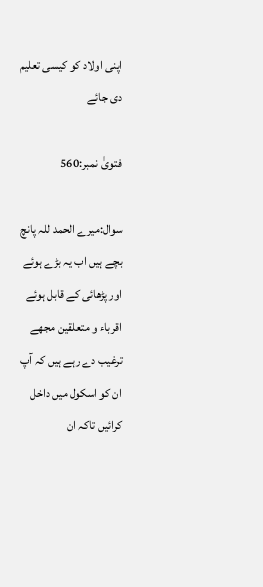اپنی اولاد کو کیسی تعلیم دی جائے

فتویٰ نمبر:560

سوال:میرے الحمد للہ پانچ بچے ہیں اب یہ بڑے ہوئے اور پڑھائی کے قابل ہوئے اقرباء و متعلقین مجھے ترغیب دے رہے ہیں کہ آپ ان کو اسکول میں داخل کرائیں تاکہ ان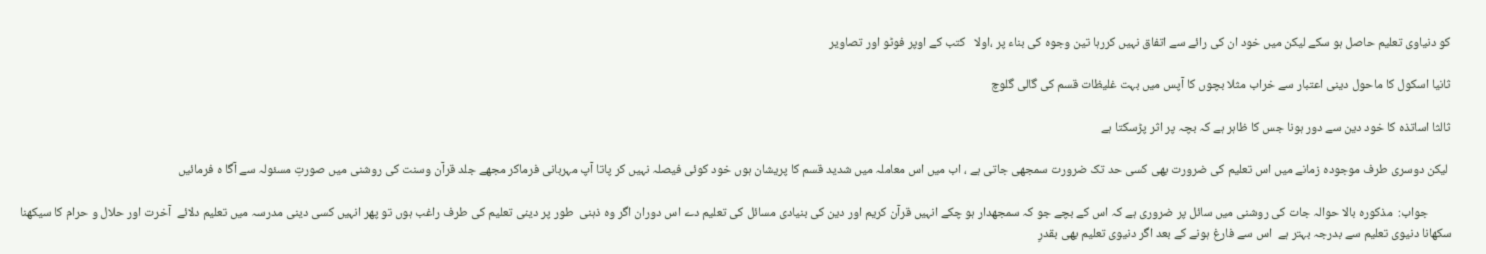کو دنیاوی تعلیم حاصل ہو سکے لیکن میں خود ان کی رائے سے اتفاق نہیں کررہا تین وجوہ کی بناء پر ،اولا   کتب کے اوپر فوٹو اور تصاویر

ثانیا اسکول کا ماحول دینی اعتبار سے خراب مثلا بچوں کا آپس میں بہت غلیظات قسم کی گالی گلوچ

ثالثا اساتذہ کا خود دین سے دور ہونا جس کا ظاہر ہے کہ بچہ پر اثر پڑسکتا ہے

 لیکن دوسری طرف موجودہ زمانے میں اس تعلیم کی ضرورت بھی کسی حد تک ضرورت سمجھی جاتی ہے ، اب میں اس معاملہ میں شدید قسم کا پریشان ہوں خود کوئی فیصلہ نہیں کر پاتا آپ مہربانی فرماکر مجھے جلد قرآن وسنت کی روشنی میں صورتِ مسئولہ سے آگا ہ فرمائیں

        جواب:  مذکورہ بالا حوالہ جات کی روشنی میں سائل پر ضروری ہے کہ اس کے بچے جو کہ سمجھدار ہو چکے انہیں قرآن کریم اور دین کی بنیادی مسائل کی تعلیم دے اس دوران اگر وہ ذہنی  طور پر دینی تعلیم کی طرف راغب ہوں تو پھر انہیں کسی دینی مدرسہ میں تعلیم دلائے  آخرت اور حلال و حرام کا سیکھنا سکھانا دنیوی تعلیم سے بدرجہ بہتر ہے  اس سے فارغ ہونے کے بعد اگر دنیوی تعلیم بھی بقدرِ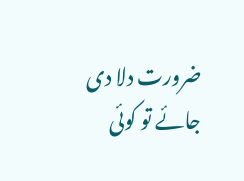ضرورت دلا دی جائے تو کوئی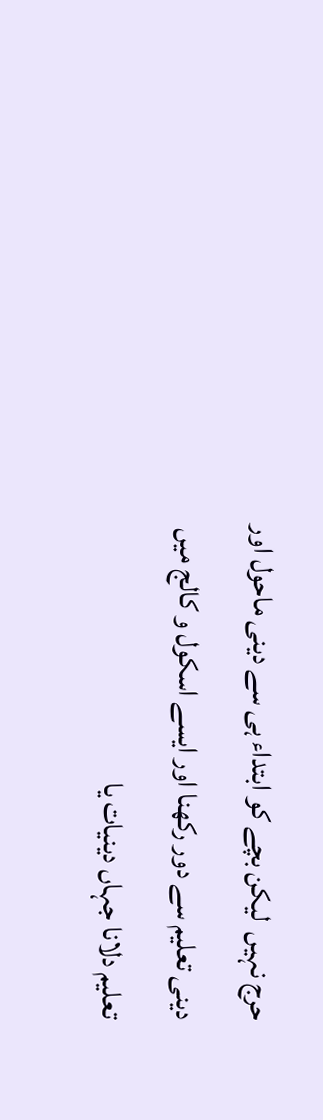حرج نہیں  لیکن بچے کو ابتداء ہی سے دینی ماحول اور دینی تعلیم سے دور رکھنا اور ایسے اسکول و کالج میں تعلیم دلانا جہاں دینیات یا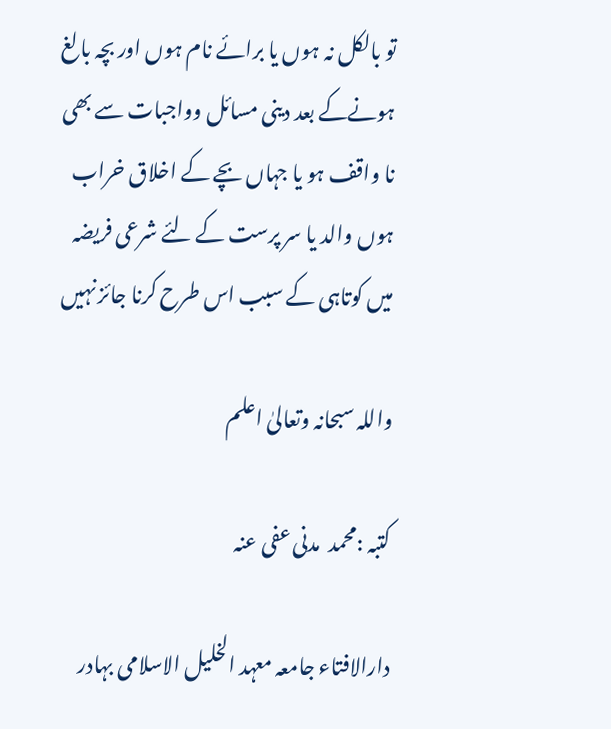تو بالکل نہ ہوں یا برائے نام ہوں اور بچہ بالغ ہونےکے بعد دینی مسائل وواجبات سے بھی نا واقف ہو یا جہاں بچے کے اخلاق خراب ہوں والد یا سر پرست کے لئے شرعی فریضہ میں کوتاہی کے سبب اس طرح کرنا جائز نہیں

واللہ سبحانہ وتعالیٰ اعلم

کتبہ :محمد  مدنی عفی عنہ

دارالافتاء جامعہ معہد الخلیل الاسلامی بہادر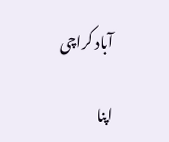آباد کراچی

اپنا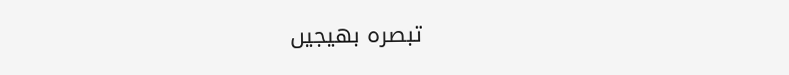تبصرہ بھیجیں